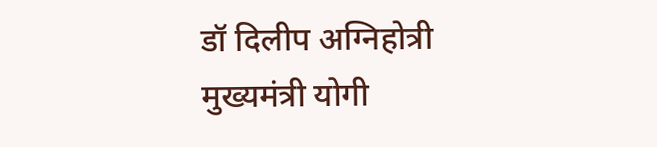डॉ दिलीप अग्निहोत्री
मुख्यमंत्री योगी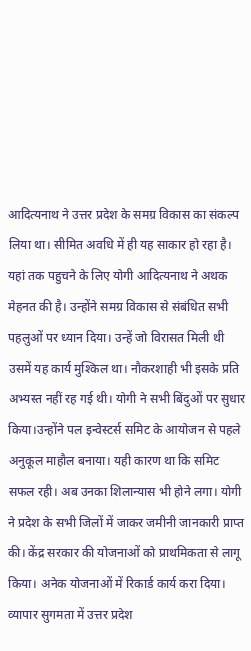आदित्यनाथ ने उत्तर प्रदेश के समग्र विकास का संकल्प लिया था। सीमित अवधि में ही यह साकार हो रहा है। यहां तक पहुचने के लिए योगी आदित्यनाथ ने अथक मेहनत की है। उन्होंने समग्र विकास से संबंधित सभी पहलुओं पर ध्यान दिया। उन्हें जो विरासत मिली थी उसमें यह कार्य मुश्किल था। नौकरशाही भी इसके प्रति अभ्यस्त नहीं रह गई थी। योगी ने सभी बिंदुओं पर सुधार किया।उन्होंने पल इन्वेस्टर्स समिट के आयोजन से पहले अनुकूल माहौल बनाया। यही कारण था कि समिट सफल रही। अब उनका शिलान्यास भी होने लगा। योगी ने प्रदेश के सभी जिलों में जाकर जमीनी जानकारी प्राप्त की। केंद्र सरकार की योजनाओं को प्राथमिकता से लागू किया। अनेक योजनाओं में रिकार्ड कार्य करा दिया। व्यापार सुगमता में उत्तर प्रदेश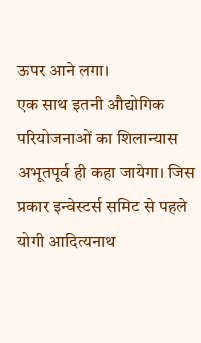ऊपर आने लगा।
एक साथ इतनी औद्योगिक परियोजनाओं का शिलान्यास अभूतपूर्व ही कहा जायेगा। जिस प्रकार इन्वेस्टर्स समिट से पहले योगी आदित्यनाथ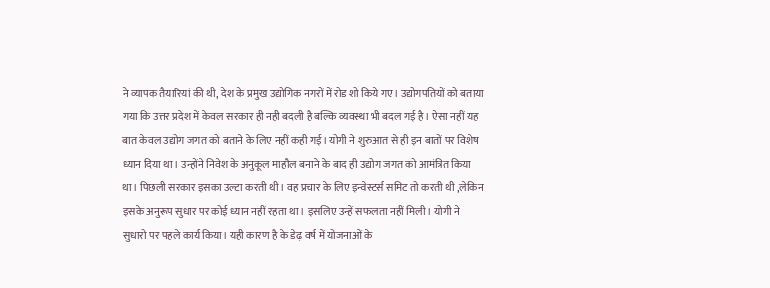ने व्यापक तैयारियां की थी, देश के प्रमुख उद्योगिक नगरों में रोड शो किये गए। उद्योगपतियों को बताया गया कि उत्तर प्रदेश में केवल सरकार ही नही बदली है बल्कि व्यवस्था भी बदल गई है। ऐसा नहीं यह बात केवल उद्योग जगत को बताने के लिए नहीं कही गई। योगी ने शुरुआत से ही इन बातों पर विशेष ध्यान दिया था। उन्होंने निवेश के अनुकूल माहौल बनाने के बाद ही उद्योग जगत को आमंत्रित किया था। पिछली सरकार इसका उल्टा करती थी। वह प्रचार के लिए इन्वेस्टर्स समिट तो करती थी ,लेकिन इसके अनुरूप सुधार पर कोई ध्यान नहीं रहता था। इसलिए उन्हें सफलता नहीं मिली। योगी ने सुधारो पर पहले कार्य किया। यही कारण है के डेढ़ वर्ष में योजनाओं के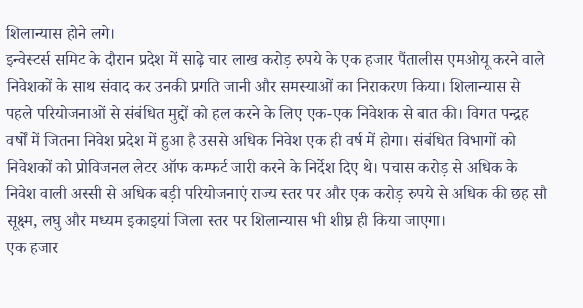शिलान्यास होने लगे।
इन्वेस्टर्स समिट के दौरान प्रदेश में साढ़े चार लाख करोड़ रुपये के एक हजार पैंतालीस एमओयू करने वाले निवेशकों के साथ संवाद कर उनकी प्रगति जानी और समस्याओं का निराकरण किया। शिलान्यास से पहले परियोजनाओं से संबंधित मुद्दों को हल करने के लिए एक-एक निवेशक से बात की। विगत पन्द्रह वर्षों में जितना निवेश प्रदेश में हुआ है उससे अधिक निवेश एक ही वर्ष में होगा। संबंधित विभागों को निवेशकों को प्रोविजनल लेटर ऑफ कम्फर्ट जारी करने के निर्देश दिए थे। पचास करोड़ से अधिक के निवेश वाली अस्सी से अधिक बड़ी परियोजनाएं राज्य स्तर पर और एक करोड़ रुपये से अधिक की छह सौ सूक्ष्म, लघु और मध्यम इकाइयां जिला स्तर पर शिलान्यास भी शीघ्र ही किया जाएगा।
एक हजार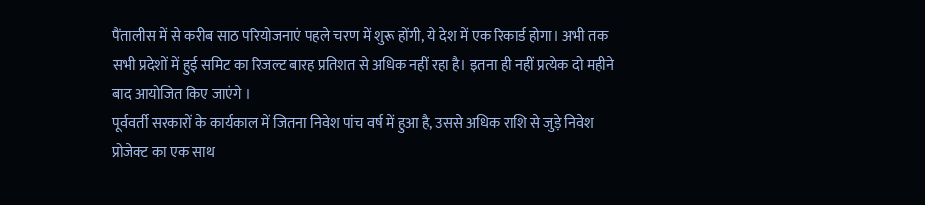पैंतालीस में से करीब साठ परियोजनाएं पहले चरण में शुरू होंगी, ये देश में एक रिकार्ड होगा। अभी तक सभी प्रदेशों में हुई समिट का रिजल्ट बारह प्रतिशत से अधिक नहीं रहा है। इतना ही नहीं प्रत्येक दो महीने बाद आयोजित किए जाएंगे ।
पूर्ववर्ती सरकारों के कार्यकाल में जितना निवेश पांच वर्ष में हुआ है, उससे अधिक राशि से जुड़े निवेश प्रोजेक्ट का एक साथ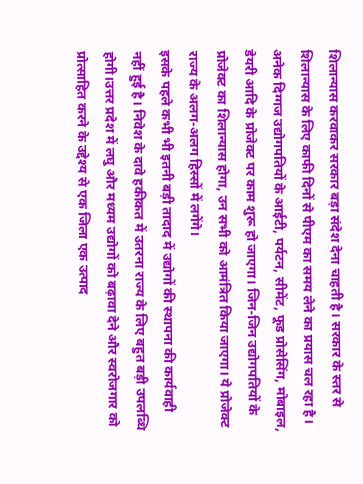शिलान्यास करवाकर सरकार बड़ा संदेश देना चाहती है। सरकार के स्तर से शिलान्यास के लिए काफी दिनों से पीएम का समय लेने का प्रयास चल रहा है। अनेक दिग्गज उद्योगपतियों के आईटी, पर्यटन, सीमेंट, फूड प्रोसेसिंग, मोबाइल, डेयरी आदि के प्रोजेक्ट पर काम शुरू हो जाएगा। जिन-जिन उद्योगपतियों के प्रोजेक्ट का शिलान्यास होगा, उन सभी को आमंत्रित किया जाएगा। ये प्रोजेक्ट राज्य के अलग-अलग हिस्सों में लगेंगे।
इसके पहले कभी भी इतनी बड़ी तादाद में उद्योगों की स्थापना की कार्यवाही नहीं हुई है। निवेश के दावे हकीकत में उतरना राज्य के लिए बहुत बड़ी उपलब्धि होगी।उत्तर प्रदेश में लघु और मध्यम उद्योगों को बढ़ावा देने और स्वरोजगार को प्रोत्साहित करने के उद्देश्य से एक जिला एक उत्पाद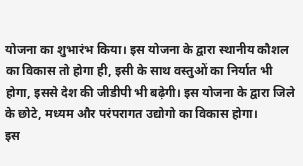योजना का शुभारंभ किया। इस योजना के द्वारा स्थानीय कौशल का विकास तो होगा ही, इसी के साथ वस्तुओं का निर्यात भी होगा, इससे देश की जीडीपी भी बढ़ेगी। इस योजना के द्वारा जिले के छोटे, मध्यम और परंपरागत उद्योगो का विकास होगा।
इस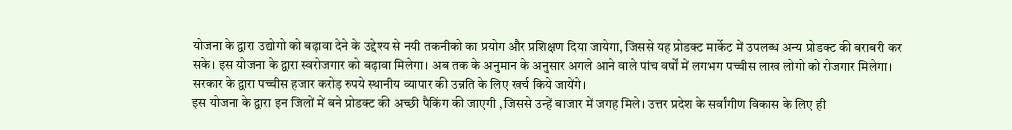योजना के द्वारा उद्योगो को बढ़ावा देने के उद्देश्य से नयी तकनीको का प्रयोग और प्रशिक्षण दिया जायेगा, जिससे यह प्रोडक्ट मार्केट में उपलब्ध अन्य प्रोडक्ट की बराबरी कर सके। इस योजना के द्वारा स्वरोजगार को बढ़ावा मिलेगा। अब तक के अनुमान के अनुसार अगले आने वाले पांच वर्षों में लगभग पच्चीस लाख लोगो को रोजगार मिलेगा। सरकार के द्वारा पच्चीस हजार करोड़ रुपये स्थानीय व्यापार की उन्नति के लिए खर्च किये जायेंगे।
इस योजना के द्वारा इन जिलों में बने प्रोडक्ट की अच्छी पैकिंग की जाएगी ,जिससे उन्हें बाजार में जगह मिले। उत्तर प्रदेश के सर्वांगीण विकास के लिए ही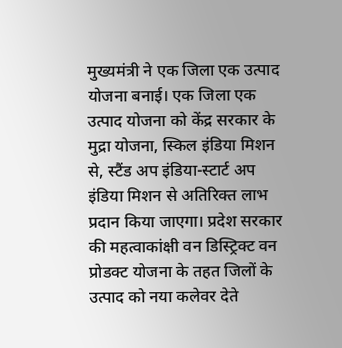मुख्यमंत्री ने एक जिला एक उत्पाद योजना बनाई। एक जिला एक उत्पाद योजना को केंद्र सरकार के मुद्रा योजना, स्किल इंडिया मिशन से, स्टैंड अप इंडिया-स्टार्ट अप इंडिया मिशन से अतिरिक्त लाभ प्रदान किया जाएगा। प्रदेश सरकार की महत्वाकांक्षी वन डिस्ट्रिक्ट वन प्रोडक्ट योजना के तहत जिलों के उत्पाद को नया कलेवर देते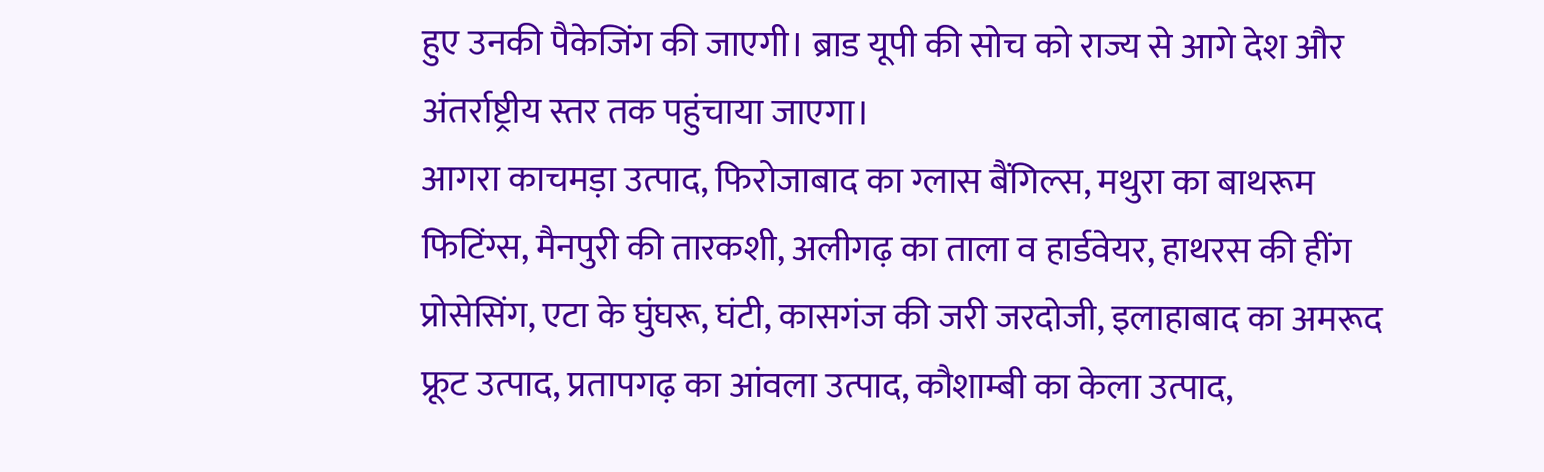हुए उनकी पैकेजिंग की जाएगी। ब्राड यूपी की सोच को राज्य से आगे देश और अंतर्राष्ट्रीय स्तर तक पहुंचाया जाएगा।
आगरा काचमड़ा उत्पाद, फिरोजाबाद का ग्लास बैंगिल्स, मथुरा का बाथरूम फिटिंग्स, मैनपुरी की तारकशी, अलीगढ़ का ताला व हार्डवेयर, हाथरस की हींग प्रोसेसिंग, एटा के घुंघरू, घंटी, कासगंज की जरी जरदोजी, इलाहाबाद का अमरूद फ्रूट उत्पाद, प्रतापगढ़ का आंवला उत्पाद, कौशाम्बी का केला उत्पाद,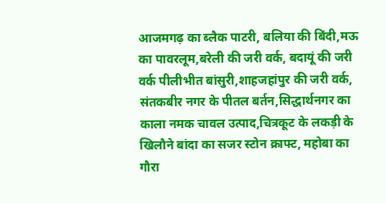आजमगढ़ का ब्लैक पाटरी, बलिया की बिंदी,मऊ का पावरलूम,बरेली की जरी वर्क, बदायूं की जरी वर्क पीलीभीत बांसुरी,शाहजहांपुर की जरी वर्क, संतकबीर नगर के पीतल बर्तन,सिद्धार्थनगर का काला नमक चावल उत्पाद,चित्रकूट के लकड़ी के खिलौने बांदा का सजर स्टोन क्राफ्ट, महोबा का गौरा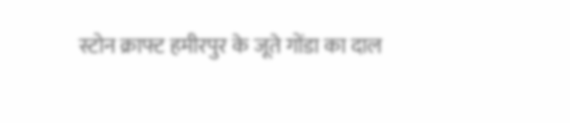स्टोन क्राफ्ट हमीरपुर के जूते गोंडा का दाल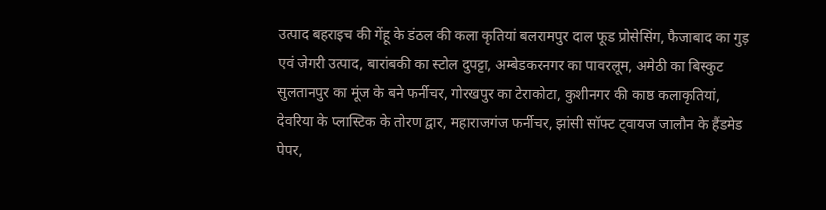उत्पाद बहराइच की गेंहू के डंठल की कला कृतियां बलरामपुर दाल फूड प्रोसेसिंग, फैजाबाद का गुड़ एवं जेगरी उत्पाद, बारांबकी का स्टोल दुपट्टा, अम्बेडकरनगर का पावरलूम, अमेठी का बिस्कुट सुलतानपुर का मूंज के बने फर्नीचर, गोरखपुर का टेराकोटा, कुशीनगर की काष्ठ कलाकृतियां, देवरिया के प्लास्टिक के तोरण द्वार, महाराजगंज फर्नीचर, झांसी सॉफ्ट ट्वायज जालौन के हैंडमेड पेपर,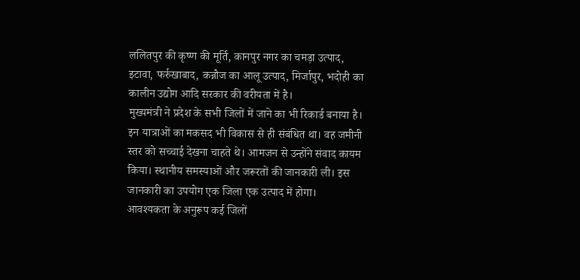ललितपुर की कृष्ण की मूर्ति, कानपुर नगर का चमड़ा उत्पाद, इटावा, फर्रुखाबाद, कन्नौज का आलू उत्पाद, मिर्जापुर, भदोही का कालीन उद्योग आदि सरकार की वरीयता में है।
मुख्यमंत्री ने प्रदेश के सभी जिलों में जाने का भी रिकार्ड बनाया है। इन यात्राओं का मकसद भी विकास से ही संबंधित था। वह जमीनी स्तर को सच्चाई देखना चाहते थे। आमजन से उन्होंने संवाद कायम किया। स्थानीय समस्याओं और जरूरतों की जानकारी ली। इस जानकारी का उपयोग एक जिला एक उत्पाद में होगा।
आवश्यकता के अनुरूप कई जिलों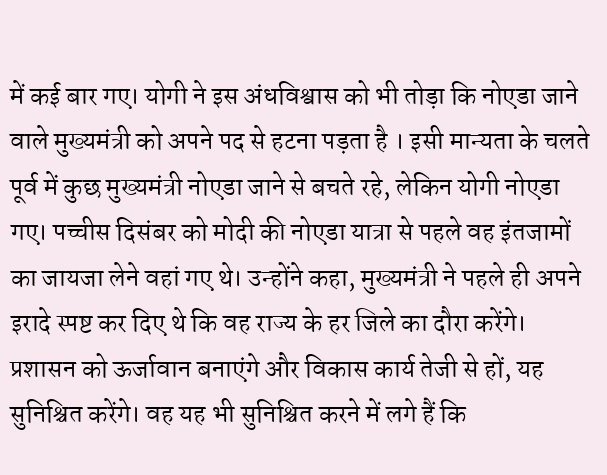में कई बार गए। योगी ने इस अंधविश्वास को भी तोड़ा कि नोएडा जाने वाले मुख्यमंत्री को अपने पद से हटना पड़ता है । इसी मान्यता के चलते पूर्व में कुछ मुख्यमंत्री नोएडा जाने से बचते रहे, लेकिन योगी नोएडा गए। पच्चीस दिसंबर को मोदी की नोएडा यात्रा से पहले वह इंतजामों का जायजा लेने वहां गए थे। उन्होंने कहा, मुख्यमंत्री ने पहले ही अपने इरादे स्पष्ट कर दिए थे कि वह राज्य के हर जिले का दौरा करेंगे।
प्रशासन को ऊर्जावान बनाएंगे और विकास कार्य तेजी से हों, यह सुनिश्चित करेंगे। वह यह भी सुनिश्चित करने में लगे हैं कि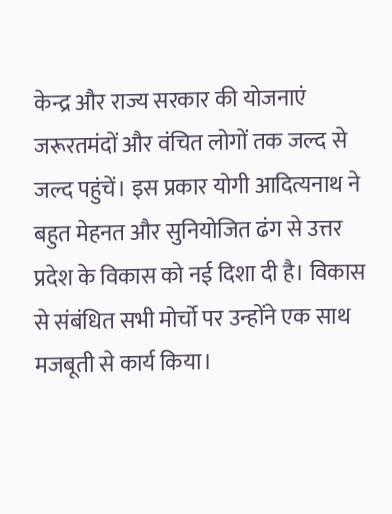केन्द्र और राज्य सरकार की योजनाएं जरूरतमंदों और वंचित लोगों तक जल्द से जल्द पहुंचें। इस प्रकार योगी आदित्यनाथ ने बहुत मेहनत और सुनियोजित ढंग से उत्तर प्रदेश के विकास को नई दिशा दी है। विकास से संबंधित सभी मोर्चो पर उन्होंने एक साथ मजबूती से कार्य किया।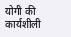योगी की कार्यशीली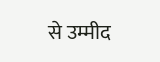से उम्मीद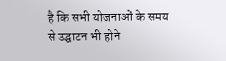है कि सभी योजनाओं के समय से उद्घाटन भी होने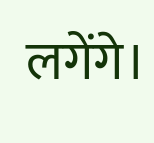लगेंगे।